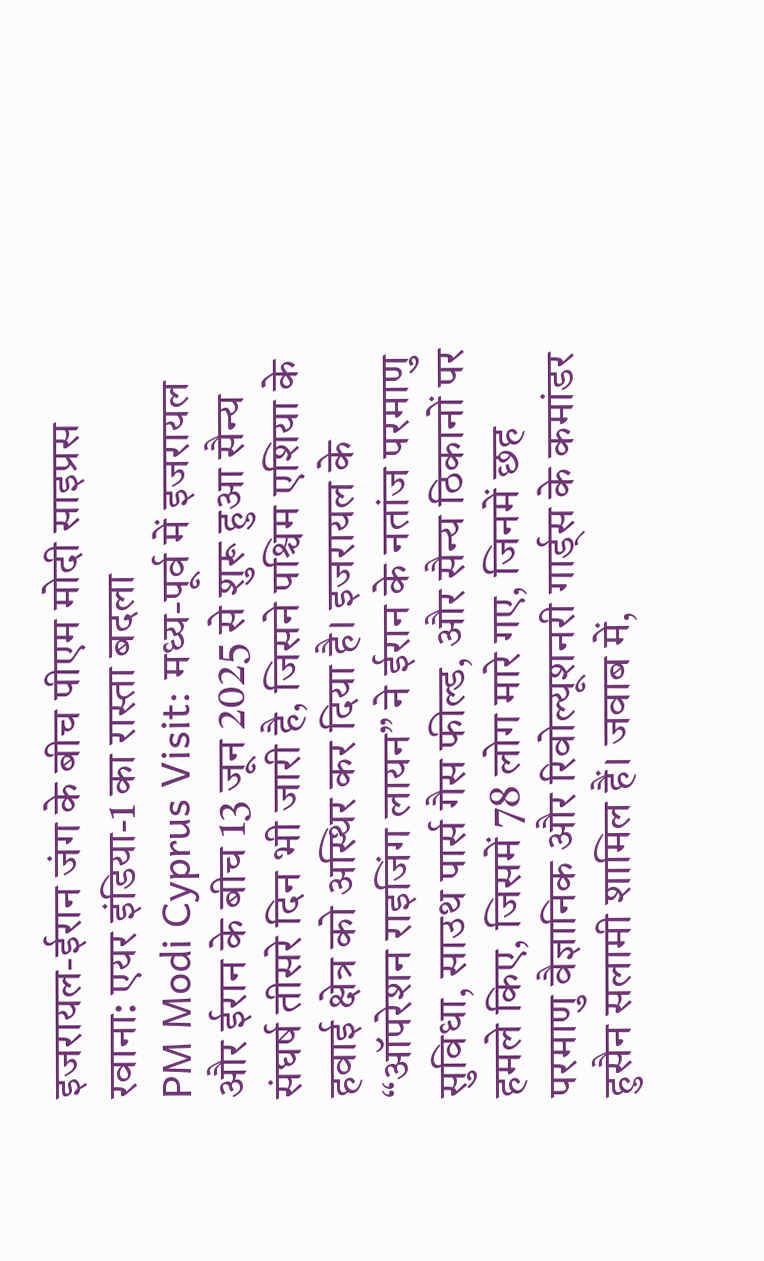इजरायल-ईरान जंग के बीच पीएम मोदी साइप्रस रवाना: एयर इंडिया-1 का रास्ता बदला
PM Modi Cyprus Visit: मध्य-पूर्व में इजरायल और ईरान के बीच 13 जून 2025 से शुरू हुआ सैन्य संघर्ष तीसरे दिन भी जारी है, जिसने पश्चिम एशिया के हवाई क्षेत्र को अस्थिर कर दिया है। इजरायल के “ऑपरेशन राइजिंग लायन” ने ईरान के नतांज परमाणु सुविधा, साउथ पार्स गैस फील्ड, और सैन्य ठिकानों पर हमले किए, जिसमें 78 लोग मारे गए, जिनमें छह परमाणु वैज्ञानिक और रिवोल्यूशनरी गार्ड्स के कमांडर हुसैन सलामी शामिल हैं। जवाब में,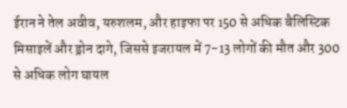ईरान ने तेल अवीव, यरुशलम, और हाइफा पर 150 से अधिक बैलिस्टिक मिसाइलें और ड्रोन दागे, जिससे इजरायल में 7-13 लोगों की मौत और 300 से अधिक लोग घायल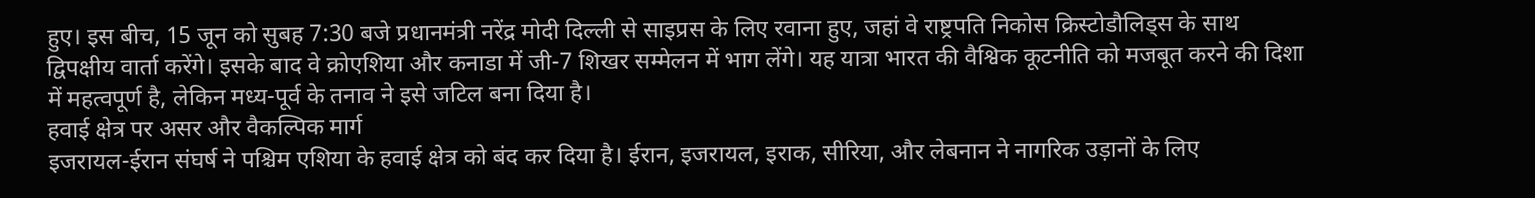हुए। इस बीच, 15 जून को सुबह 7:30 बजे प्रधानमंत्री नरेंद्र मोदी दिल्ली से साइप्रस के लिए रवाना हुए, जहां वे राष्ट्रपति निकोस क्रिस्टोडौलिड्स के साथ द्विपक्षीय वार्ता करेंगे। इसके बाद वे क्रोएशिया और कनाडा में जी-7 शिखर सम्मेलन में भाग लेंगे। यह यात्रा भारत की वैश्विक कूटनीति को मजबूत करने की दिशा में महत्वपूर्ण है, लेकिन मध्य-पूर्व के तनाव ने इसे जटिल बना दिया है।
हवाई क्षेत्र पर असर और वैकल्पिक मार्ग
इजरायल-ईरान संघर्ष ने पश्चिम एशिया के हवाई क्षेत्र को बंद कर दिया है। ईरान, इजरायल, इराक, सीरिया, और लेबनान ने नागरिक उड़ानों के लिए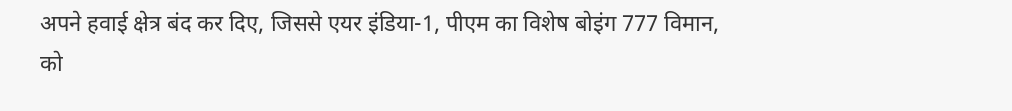अपने हवाई क्षेत्र बंद कर दिए, जिससे एयर इंडिया-1, पीएम का विशेष बोइंग 777 विमान, को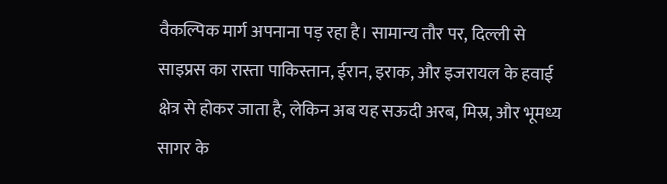वैकल्पिक मार्ग अपनाना पड़ रहा है। सामान्य तौर पर, दिल्ली से साइप्रस का रास्ता पाकिस्तान, ईरान, इराक, और इजरायल के हवाई क्षेत्र से होकर जाता है, लेकिन अब यह सऊदी अरब, मिस्र, और भूमध्य सागर के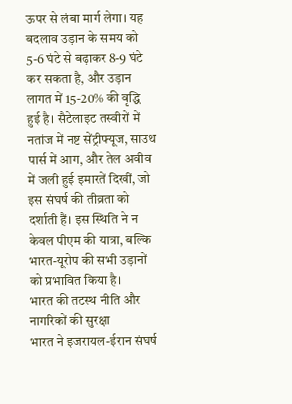ऊपर से लंबा मार्ग लेगा। यह बदलाव उड़ान के समय को 5-6 घंटे से बढ़ाकर 8-9 घंटे कर सकता है, और उड़ान लागत में 15-20% की वृद्धि हुई है। सैटेलाइट तस्वीरों में नतांज में नष्ट सेंट्रीफ्यूज, साउथ पार्स में आग, और तेल अवीव में जली हुई इमारतें दिखीं, जो इस संघर्ष की तीव्रता को दर्शाती हैं। इस स्थिति ने न केवल पीएम की यात्रा, बल्कि भारत-यूरोप की सभी उड़ानों को प्रभावित किया है।
भारत की तटस्थ नीति और नागरिकों की सुरक्षा
भारत ने इजरायल-ईरान संघर्ष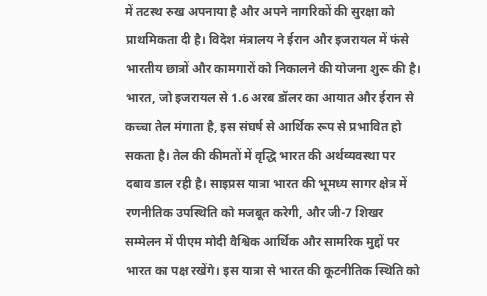में तटस्थ रुख अपनाया है और अपने नागरिकों की सुरक्षा को प्राथमिकता दी है। विदेश मंत्रालय ने ईरान और इजरायल में फंसे भारतीय छात्रों और कामगारों को निकालने की योजना शुरू की है। भारत, जो इजरायल से 1.6 अरब डॉलर का आयात और ईरान से कच्चा तेल मंगाता है, इस संघर्ष से आर्थिक रूप से प्रभावित हो सकता है। तेल की कीमतों में वृद्धि भारत की अर्थव्यवस्था पर दबाव डाल रही है। साइप्रस यात्रा भारत की भूमध्य सागर क्षेत्र में रणनीतिक उपस्थिति को मजबूत करेगी, और जी-7 शिखर सम्मेलन में पीएम मोदी वैश्विक आर्थिक और सामरिक मुद्दों पर भारत का पक्ष रखेंगे। इस यात्रा से भारत की कूटनीतिक स्थिति को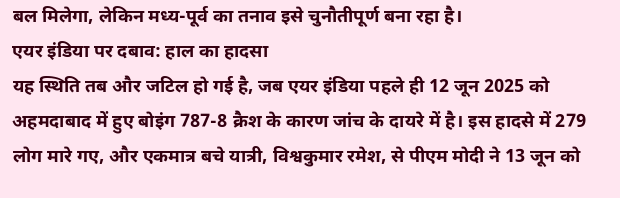बल मिलेगा, लेकिन मध्य-पूर्व का तनाव इसे चुनौतीपूर्ण बना रहा है।
एयर इंडिया पर दबाव: हाल का हादसा
यह स्थिति तब और जटिल हो गई है, जब एयर इंडिया पहले ही 12 जून 2025 को अहमदाबाद में हुए बोइंग 787-8 क्रैश के कारण जांच के दायरे में है। इस हादसे में 279 लोग मारे गए, और एकमात्र बचे यात्री, विश्वकुमार रमेश, से पीएम मोदी ने 13 जून को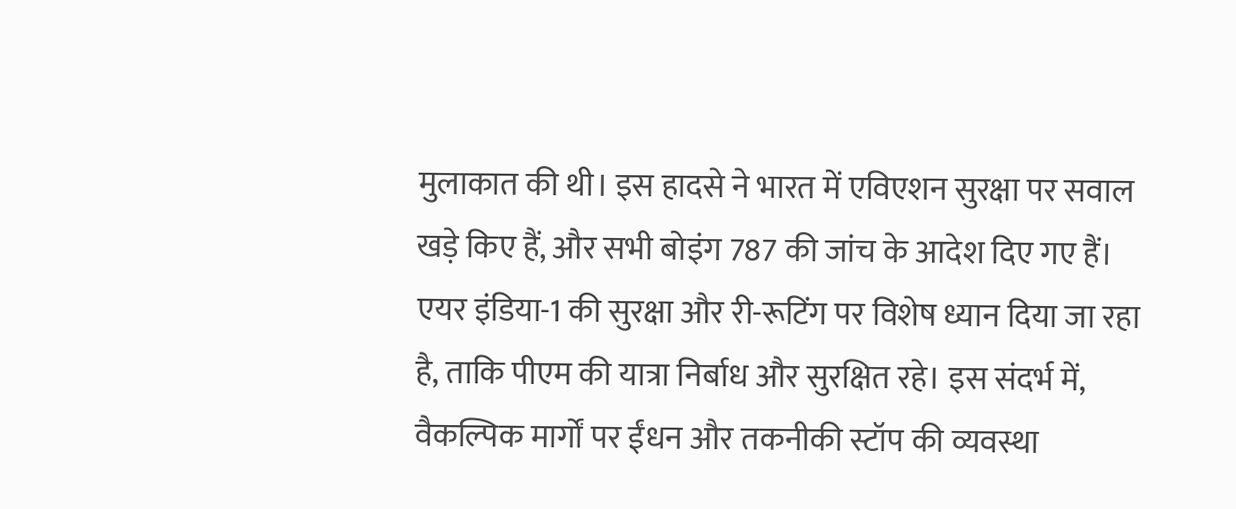मुलाकात की थी। इस हादसे ने भारत में एविएशन सुरक्षा पर सवाल खड़े किए हैं, और सभी बोइंग 787 की जांच के आदेश दिए गए हैं। एयर इंडिया-1 की सुरक्षा और री-रूटिंग पर विशेष ध्यान दिया जा रहा है, ताकि पीएम की यात्रा निर्बाध और सुरक्षित रहे। इस संदर्भ में, वैकल्पिक मार्गों पर ईंधन और तकनीकी स्टॉप की व्यवस्था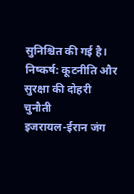सुनिश्चित की गई है।
निष्कर्ष: कूटनीति और सुरक्षा की दोहरी चुनौती
इजरायल-ईरान जंग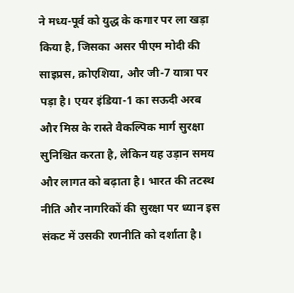ने मध्य-पूर्व को युद्ध के कगार पर ला खड़ा किया है, जिसका असर पीएम मोदी की साइप्रस, क्रोएशिया, और जी-7 यात्रा पर पड़ा है। एयर इंडिया-1 का सऊदी अरब और मिस्र के रास्ते वैकल्पिक मार्ग सुरक्षा सुनिश्चित करता है, लेकिन यह उड़ान समय और लागत को बढ़ाता है। भारत की तटस्थ नीति और नागरिकों की सुरक्षा पर ध्यान इस संकट में उसकी रणनीति को दर्शाता है।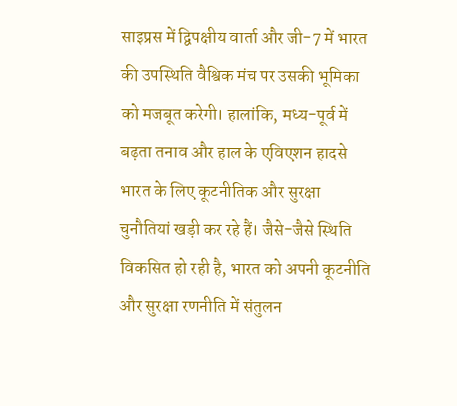साइप्रस में द्विपक्षीय वार्ता और जी-7 में भारत की उपस्थिति वैश्विक मंच पर उसकी भूमिका को मजबूत करेगी। हालांकि, मध्य-पूर्व में बढ़ता तनाव और हाल के एविएशन हादसे भारत के लिए कूटनीतिक और सुरक्षा चुनौतियां खड़ी कर रहे हैं। जैसे-जैसे स्थिति विकसित हो रही है, भारत को अपनी कूटनीति और सुरक्षा रणनीति में संतुलन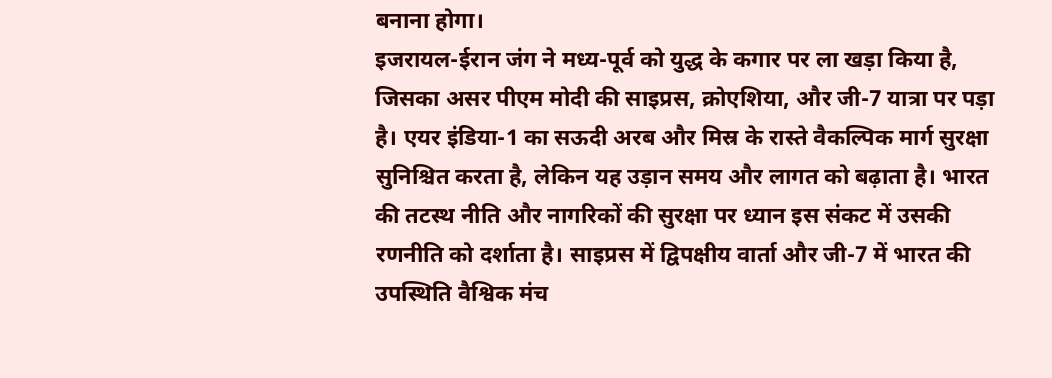बनाना होगा।
इजरायल-ईरान जंग ने मध्य-पूर्व को युद्ध के कगार पर ला खड़ा किया है, जिसका असर पीएम मोदी की साइप्रस, क्रोएशिया, और जी-7 यात्रा पर पड़ा है। एयर इंडिया-1 का सऊदी अरब और मिस्र के रास्ते वैकल्पिक मार्ग सुरक्षा सुनिश्चित करता है, लेकिन यह उड़ान समय और लागत को बढ़ाता है। भारत की तटस्थ नीति और नागरिकों की सुरक्षा पर ध्यान इस संकट में उसकी रणनीति को दर्शाता है। साइप्रस में द्विपक्षीय वार्ता और जी-7 में भारत की उपस्थिति वैश्विक मंच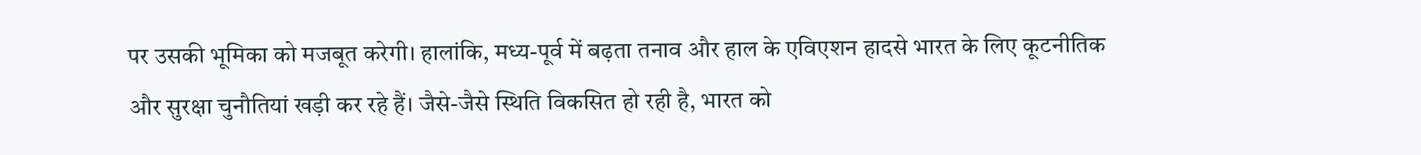पर उसकी भूमिका को मजबूत करेगी। हालांकि, मध्य-पूर्व में बढ़ता तनाव और हाल के एविएशन हादसे भारत के लिए कूटनीतिक और सुरक्षा चुनौतियां खड़ी कर रहे हैं। जैसे-जैसे स्थिति विकसित हो रही है, भारत को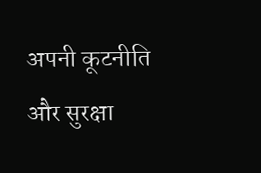अपनी कूटनीति और सुरक्षा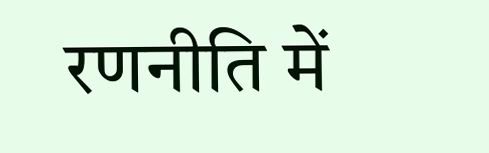रणनीति में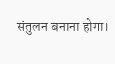संतुलन बनाना होगा।